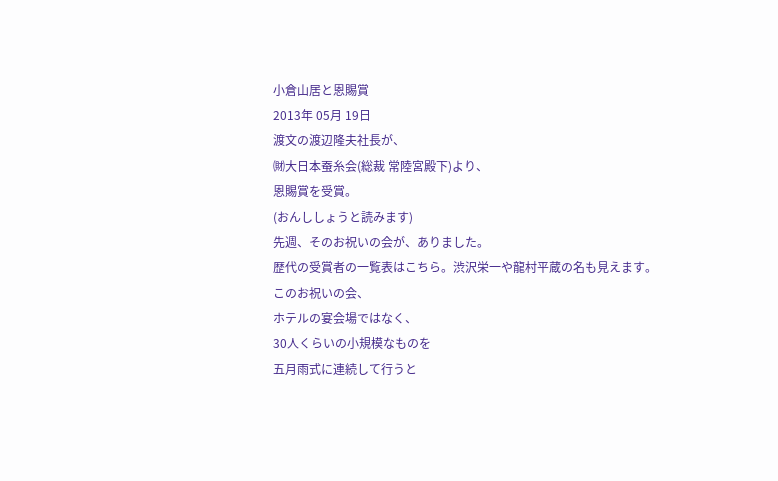小倉山居と恩賜賞
2013年 05月 19日
渡文の渡辺隆夫社長が、
㈶大日本蚕糸会(総裁 常陸宮殿下)より、
恩賜賞を受賞。
(おんししょうと読みます)
先週、そのお祝いの会が、ありました。
歴代の受賞者の一覧表はこちら。渋沢栄一や龍村平蔵の名も見えます。
このお祝いの会、
ホテルの宴会場ではなく、
30人くらいの小規模なものを
五月雨式に連続して行うと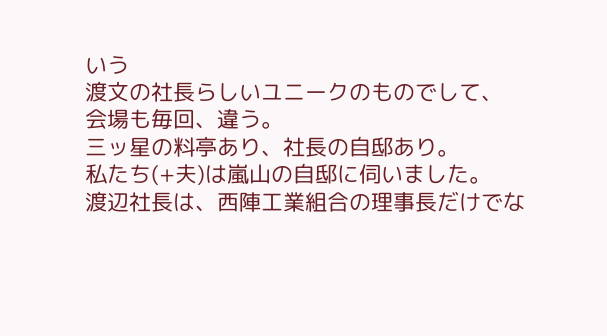いう
渡文の社長らしいユニークのものでして、
会場も毎回、違う。
三ッ星の料亭あり、社長の自邸あり。
私たち(+夫)は嵐山の自邸に伺いました。
渡辺社長は、西陣工業組合の理事長だけでな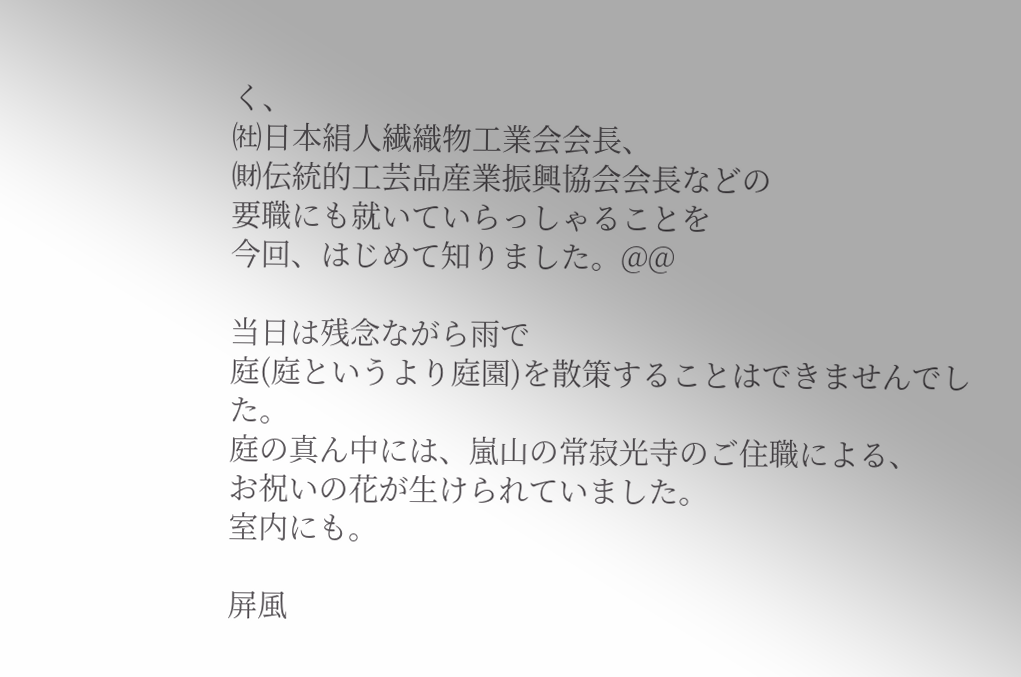く、
㈳日本絹人繊織物工業会会長、
㈶伝統的工芸品産業振興協会会長などの
要職にも就いていらっしゃることを
今回、はじめて知りました。@@

当日は残念ながら雨で
庭(庭というより庭園)を散策することはできませんでした。
庭の真ん中には、嵐山の常寂光寺のご住職による、
お祝いの花が生けられていました。
室内にも。

屏風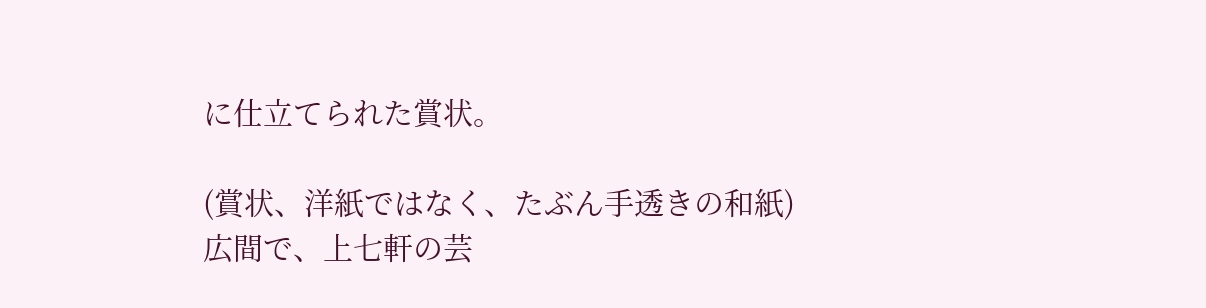に仕立てられた賞状。

(賞状、洋紙ではなく、たぶん手透きの和紙)
広間で、上七軒の芸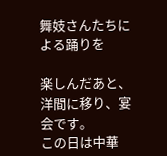舞妓さんたちによる踊りを

楽しんだあと、
洋間に移り、宴会です。
この日は中華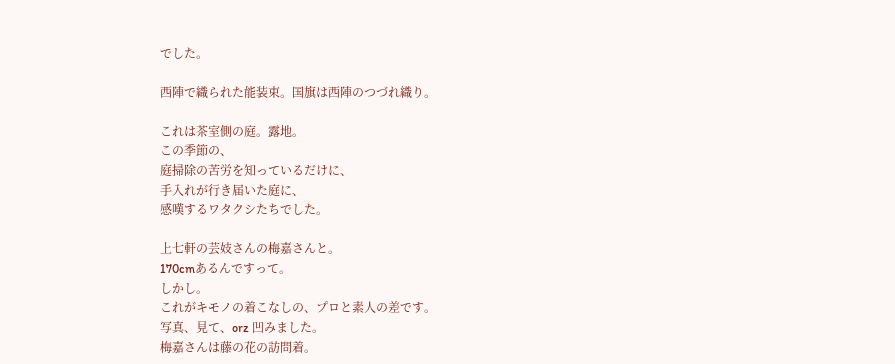でした。

西陣で織られた能装束。国旗は西陣のつづれ織り。

これは茶室側の庭。露地。
この季節の、
庭掃除の苦労を知っているだけに、
手入れが行き届いた庭に、
感嘆するワタクシたちでした。

上七軒の芸妓さんの梅嘉さんと。
170cmあるんですって。
しかし。
これがキモノの着こなしの、プロと素人の差です。
写真、見て、orz 凹みました。
梅嘉さんは藤の花の訪問着。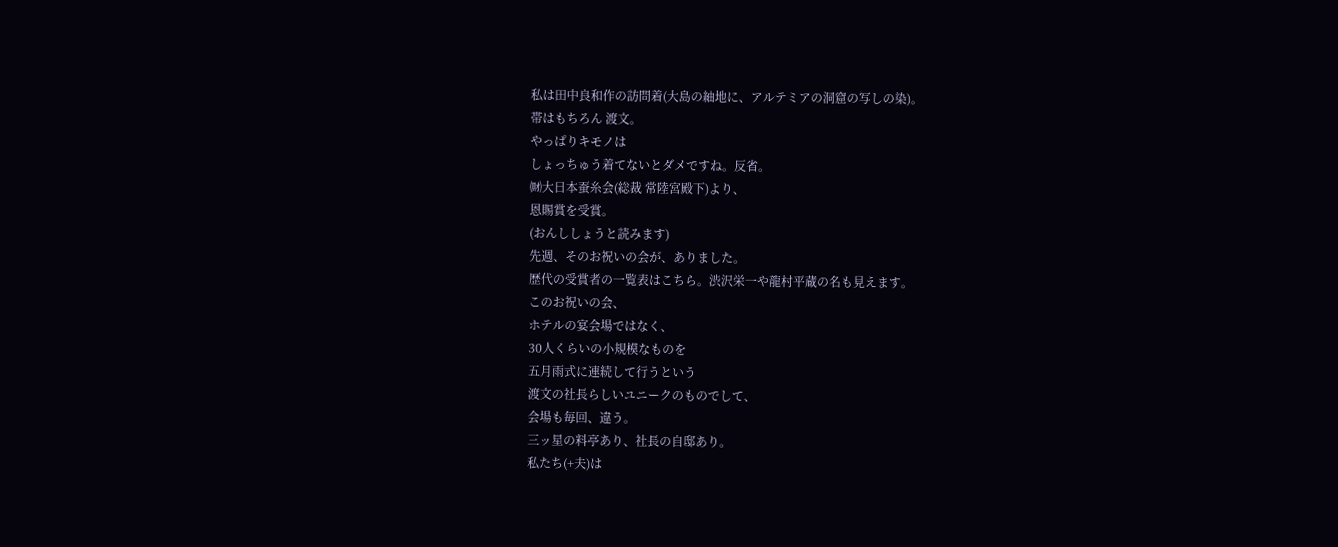私は田中良和作の訪問着(大島の紬地に、アルテミアの洞窟の写しの染)。
帯はもちろん 渡文。
やっぱりキモノは
しょっちゅう着てないとダメですね。反省。
㈶大日本蚕糸会(総裁 常陸宮殿下)より、
恩賜賞を受賞。
(おんししょうと読みます)
先週、そのお祝いの会が、ありました。
歴代の受賞者の一覧表はこちら。渋沢栄一や龍村平蔵の名も見えます。
このお祝いの会、
ホテルの宴会場ではなく、
30人くらいの小規模なものを
五月雨式に連続して行うという
渡文の社長らしいユニークのものでして、
会場も毎回、違う。
三ッ星の料亭あり、社長の自邸あり。
私たち(+夫)は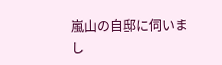嵐山の自邸に伺いまし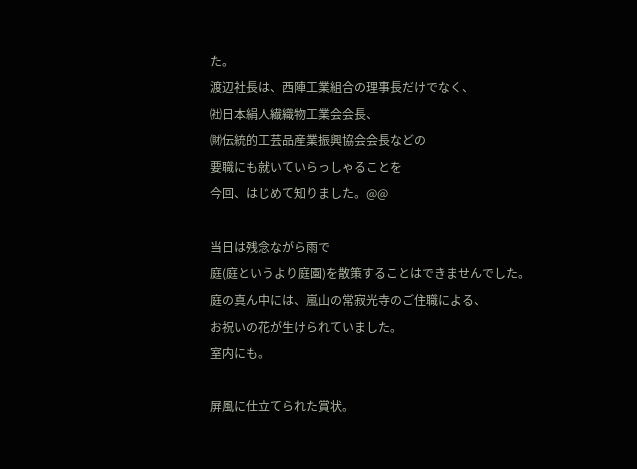た。
渡辺社長は、西陣工業組合の理事長だけでなく、
㈳日本絹人繊織物工業会会長、
㈶伝統的工芸品産業振興協会会長などの
要職にも就いていらっしゃることを
今回、はじめて知りました。@@

当日は残念ながら雨で
庭(庭というより庭園)を散策することはできませんでした。
庭の真ん中には、嵐山の常寂光寺のご住職による、
お祝いの花が生けられていました。
室内にも。

屏風に仕立てられた賞状。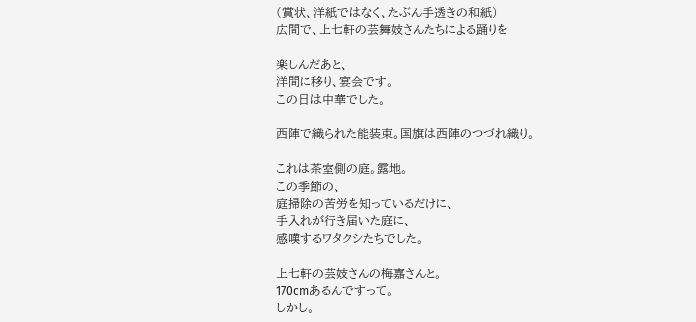(賞状、洋紙ではなく、たぶん手透きの和紙)
広間で、上七軒の芸舞妓さんたちによる踊りを

楽しんだあと、
洋間に移り、宴会です。
この日は中華でした。

西陣で織られた能装束。国旗は西陣のつづれ織り。

これは茶室側の庭。露地。
この季節の、
庭掃除の苦労を知っているだけに、
手入れが行き届いた庭に、
感嘆するワタクシたちでした。

上七軒の芸妓さんの梅嘉さんと。
170cmあるんですって。
しかし。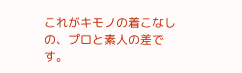これがキモノの着こなしの、プロと素人の差です。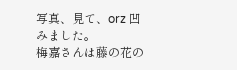写真、見て、orz 凹みました。
梅嘉さんは藤の花の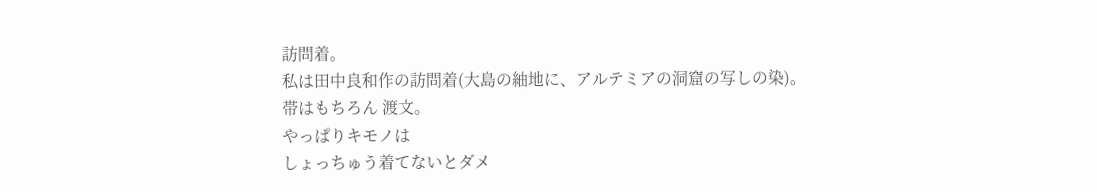訪問着。
私は田中良和作の訪問着(大島の紬地に、アルテミアの洞窟の写しの染)。
帯はもちろん 渡文。
やっぱりキモノは
しょっちゅう着てないとダメ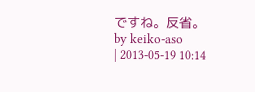ですね。反省。
by keiko-aso
| 2013-05-19 10:14